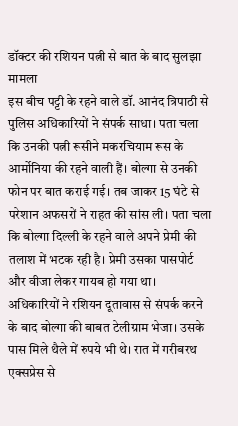डॉक्टर की रशियन पत्नी से बात के बाद सुलझा मामला
इस बीच पट्टी के रहने वाले डॉ. आनंद त्रिपाठी से पुलिस अधिकारियों ने संपर्क साधा। पता चला कि उनकी पत्नी रूसीने मकरचियाम रूस के आर्मोनिया की रहने वाली हैं। बोल्गा से उनकी फोन पर बात कराई गई। तब जाकर 15 घंटे से परेशान अफसरों ने राहत की सांस ली। पता चला कि बोल्गा दिल्ली के रहने वाले अपने प्रेमी की तलाश में भटक रही है। प्रेमी उसका पासपोर्ट और वीजा लेकर गायब हो गया था।
अधिकारियों ने रशियन दूतावास से संपर्क करने के बाद बोल्गा की बाबत टेलीग्राम भेजा। उसके पास मिले थैले में रुपये भी थे। रात में गरीबरथ एक्सप्रेस से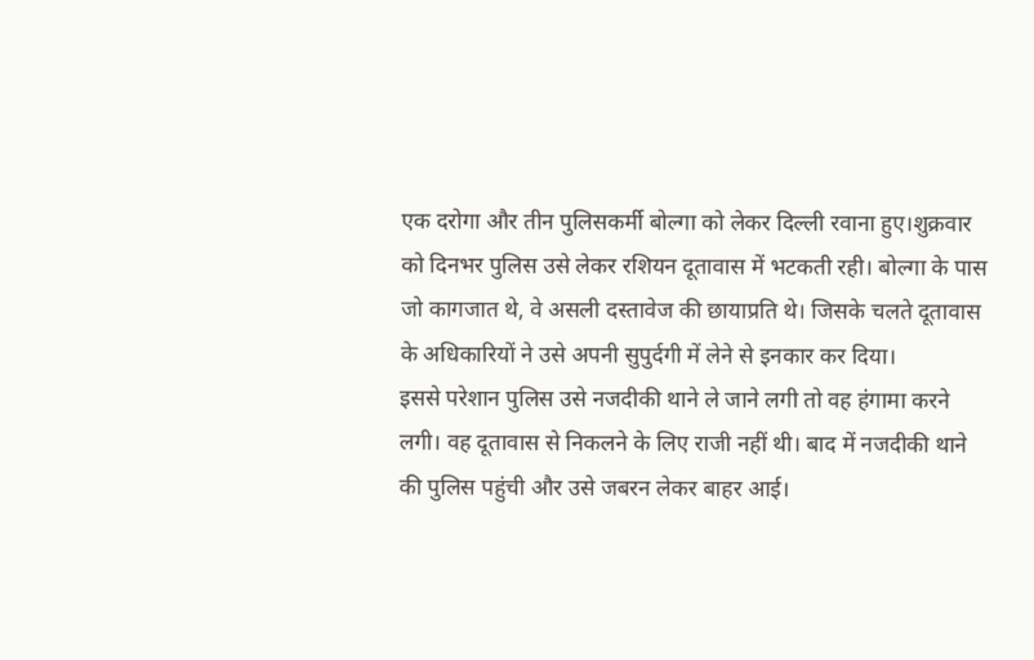एक दरोगा और तीन पुलिसकर्मी बोल्गा को लेकर दिल्ली रवाना हुए।शुक्रवार को दिनभर पुलिस उसे लेकर रशियन दूतावास में भटकती रही। बोल्गा के पास जो कागजात थे, वे असली दस्तावेज की छायाप्रति थे। जिसके चलते दूतावास के अधिकारियों ने उसे अपनी सुपुर्दगी में लेने से इनकार कर दिया।
इससे परेशान पुलिस उसे नजदीकी थाने ले जाने लगी तो वह हंगामा करने लगी। वह दूतावास से निकलने के लिए राजी नहीं थी। बाद में नजदीकी थाने की पुलिस पहुंची और उसे जबरन लेकर बाहर आई।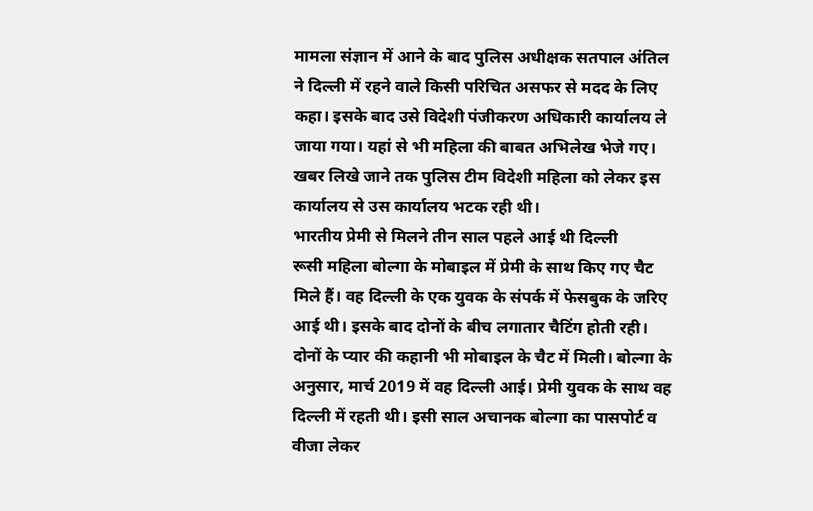मामला संज्ञान में आने के बाद पुलिस अधीक्षक सतपाल अंतिल ने दिल्ली में रहने वाले किसी परिचित असफर से मदद के लिए कहा। इसके बाद उसे विदेशी पंजीकरण अधिकारी कार्यालय ले जाया गया। यहां से भी महिला की बाबत अभिलेख भेजे गए। खबर लिखे जाने तक पुलिस टीम विदेशी महिला को लेकर इस कार्यालय से उस कार्यालय भटक रही थी।
भारतीय प्रेमी से मिलने तीन साल पहले आई थी दिल्ली
रूसी महिला बोल्गा के मोबाइल में प्रेमी के साथ किए गए चैट मिले हैं। वह दिल्ली के एक युवक के संपर्क में फेसबुक के जरिए आई थी। इसके बाद दोनों के बीच लगातार चैटिंग होती रही। दोनों के प्यार की कहानी भी मोबाइल के चैट में मिली। बोल्गा के अनुसार, मार्च 2019 में वह दिल्ली आई। प्रेमी युवक के साथ वह दिल्ली में रहती थी। इसी साल अचानक बोल्गा का पासपोर्ट व वीजा लेकर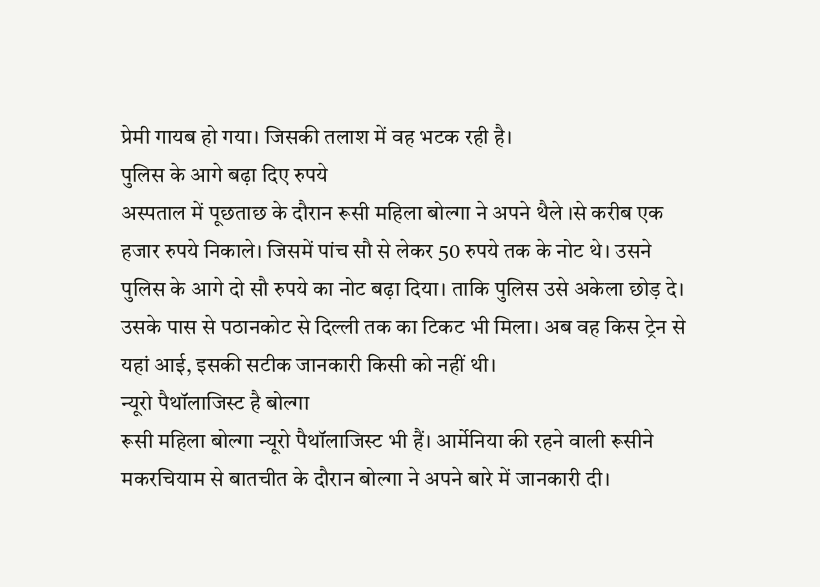प्रेमी गायब हो गया। जिसकी तलाश में वह भटक रही है।
पुलिस के आगे बढ़ा दिए रुपये
अस्पताल में पूछताछ के दौरान रूसी महिला बोल्गा ने अपने थैले ।से करीब एक हजार रुपये निकाले। जिसमें पांच सौ से लेकर 50 रुपये तक के नोट थे। उसने पुलिस के आगे दो सौ रुपये का नोट बढ़ा दिया। ताकि पुलिस उसे अकेला छोड़ दे। उसके पास से पठानकोट से दिल्ली तक का टिकट भी मिला। अब वह किस ट्रेन से यहां आई, इसकी सटीक जानकारी किसी को नहीं थी।
न्यूरो पैथॉलाजिस्ट है बोल्गा
रूसी महिला बोल्गा न्यूरो पैथॉलाजिस्ट भी हैं। आर्मेनिया की रहने वाली रूसीने मकरचियाम से बातचीत के दौरान बोल्गा ने अपने बारे में जानकारी दी।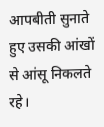आपबीती सुनाते हुए उसकी आंखों से आंसू निकलते रहे।